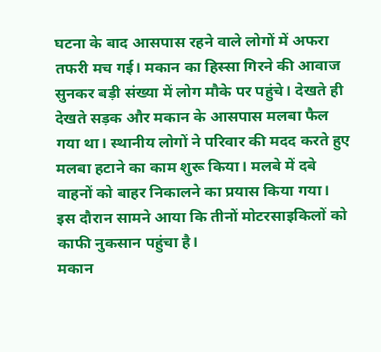घटना के बाद आसपास रहने वाले लोगों में अफरा तफरी मच गई। मकान का हिस्सा गिरने की आवाज सुनकर बड़ी संख्या में लोग मौके पर पहुंचे। देखते ही देखते सड़क और मकान के आसपास मलबा फैल गया था। स्थानीय लोगों ने परिवार की मदद करते हुए मलबा हटाने का काम शुरू किया। मलबे में दबे वाहनों को बाहर निकालने का प्रयास किया गया। इस दौरान सामने आया कि तीनों मोटरसाइकिलों को काफी नुकसान पहुंचा है।
मकान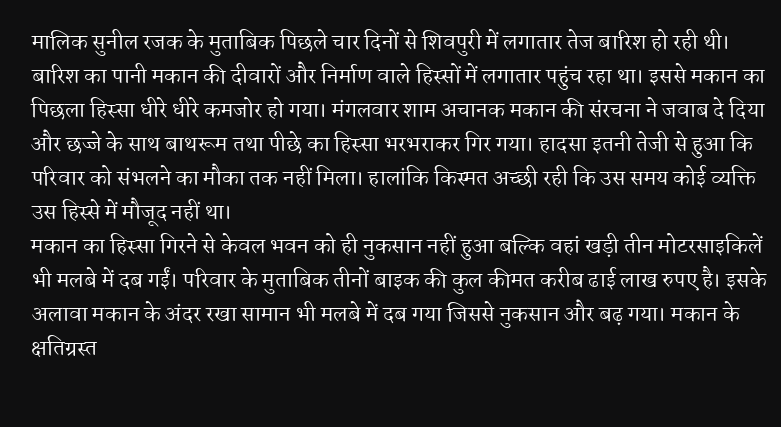मालिक सुनील रजक के मुताबिक पिछले चार दिनों से शिवपुरी में लगातार तेज बारिश हो रही थी। बारिश का पानी मकान की दीवारों और निर्माण वाले हिस्सों में लगातार पहुंच रहा था। इससे मकान का पिछला हिस्सा धीरे धीरे कमजोर हो गया। मंगलवार शाम अचानक मकान की संरचना ने जवाब दे दिया और छज्जे के साथ बाथरूम तथा पीछे का हिस्सा भरभराकर गिर गया। हादसा इतनी तेजी से हुआ कि परिवार को संभलने का मौका तक नहीं मिला। हालांकि किस्मत अच्छी रही कि उस समय कोई व्यक्ति उस हिस्से में मौजूद नहीं था।
मकान का हिस्सा गिरने से केवल भवन को ही नुकसान नहीं हुआ बल्कि वहां खड़ी तीन मोटरसाइकिलें भी मलबे में दब गईं। परिवार के मुताबिक तीनों बाइक की कुल कीमत करीब ढाई लाख रुपए है। इसके अलावा मकान के अंदर रखा सामान भी मलबे में दब गया जिससे नुकसान और बढ़ गया। मकान के क्षतिग्रस्त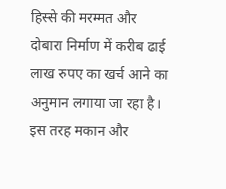हिस्से की मरम्मत और दोबारा निर्माण में करीब ढाई लाख रुपए का खर्च आने का अनुमान लगाया जा रहा है। इस तरह मकान और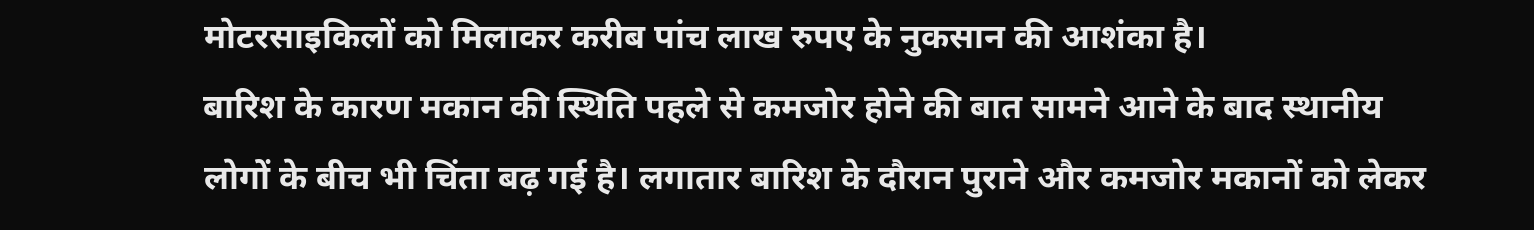मोटरसाइकिलों को मिलाकर करीब पांच लाख रुपए के नुकसान की आशंका है।
बारिश के कारण मकान की स्थिति पहले से कमजोर होने की बात सामने आने के बाद स्थानीय लोगों के बीच भी चिंता बढ़ गई है। लगातार बारिश के दौरान पुराने और कमजोर मकानों को लेकर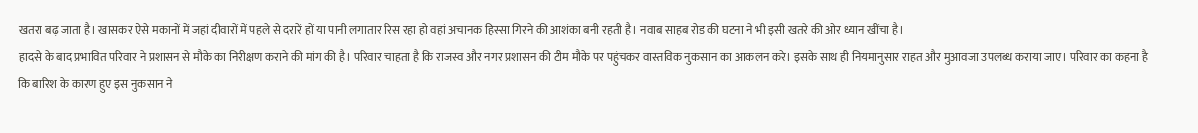खतरा बढ़ जाता है। खासकर ऐसे मकानों में जहां दीवारों में पहले से दरारें हों या पानी लगातार रिस रहा हो वहां अचानक हिस्सा गिरने की आशंका बनी रहती है। नवाब साहब रोड की घटना ने भी इसी खतरे की ओर ध्यान खींचा है।
हादसे के बाद प्रभावित परिवार ने प्रशासन से मौके का निरीक्षण कराने की मांग की है। परिवार चाहता है कि राजस्व और नगर प्रशासन की टीम मौके पर पहुंचकर वास्तविक नुकसान का आकलन करे। इसके साथ ही नियमानुसार राहत और मुआवजा उपलब्ध कराया जाए। परिवार का कहना है कि बारिश के कारण हुए इस नुकसान ने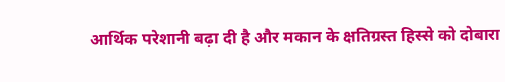आर्थिक परेशानी बढ़ा दी है और मकान के क्षतिग्रस्त हिस्से को दोबारा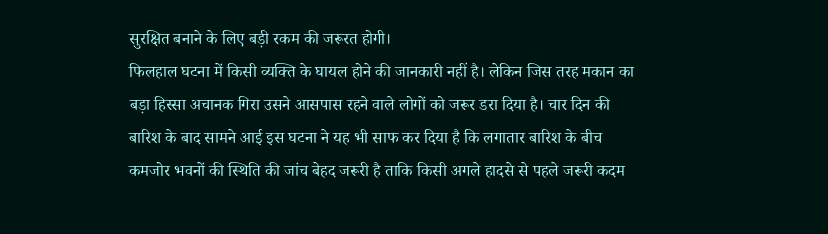सुरक्षित बनाने के लिए बड़ी रकम की जरूरत होगी।
फिलहाल घटना में किसी व्यक्ति के घायल होने की जानकारी नहीं है। लेकिन जिस तरह मकान का बड़ा हिस्सा अचानक गिरा उसने आसपास रहने वाले लोगों को जरूर डरा दिया है। चार दिन की बारिश के बाद सामने आई इस घटना ने यह भी साफ कर दिया है कि लगातार बारिश के बीच कमजोर भवनों की स्थिति की जांच बेहद जरूरी है ताकि किसी अगले हादसे से पहले जरूरी कदम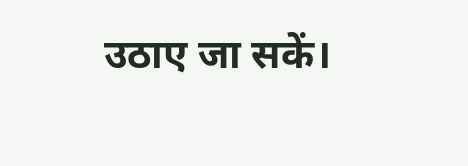उठाए जा सकें।